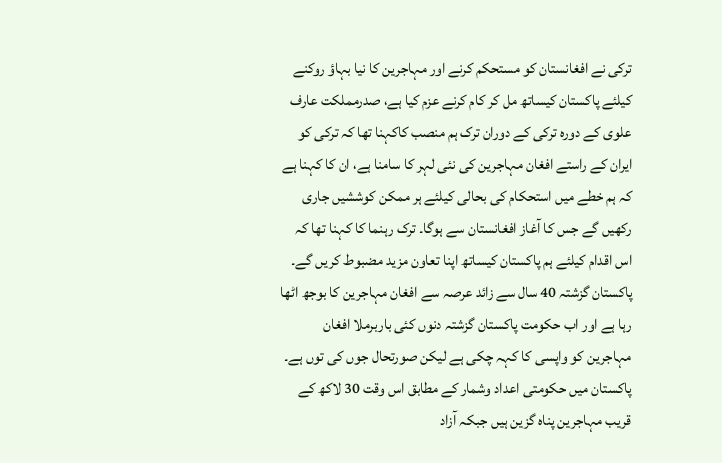ترکی نے افغانستان کو مستحکم کرنے اور مہاجرین کا نیا بہاؤ روکنے کیلئے پاکستان کیساتھ مل کر کام کرنے عزم کیا ہے، صدرمملکت عارف علوی کے دورہ ترکی کے دوران ترک ہم منصب کاکہنا تھا کہ ترکی کو ایران کے راستے افغان مہاجرین کی نئی لہر کا سامنا ہے، ان کا کہنا ہے کہ ہم خطے میں استحکام کی بحالی کیلئے ہر ممکن کوششیں جاری رکھیں گے جس کا آغاز افغانستان سے ہوگا۔ ترک رہنما کا کہنا تھا کہ اس اقدام کیلئے ہم پاکستان کیساتھ اپنا تعاون مزید مضبوط کریں گے۔
پاکستان گزشتہ 40 سال سے زائد عرصہ سے افغان مہاجرین کا بوجھ اٹھا رہا ہے اور اب حکومت پاکستان گزشتہ دنوں کئی باربرملا افغان مہاجرین کو واپسی کا کہہ چکی ہے لیکن صورتحال جوں کی توں ہے۔
پاکستان میں حکومتی اعداد وشمار کے مطابق اس وقت 30 لاکھ کے قریب مہاجرین پناہ گزین ہیں جبکہ آزاد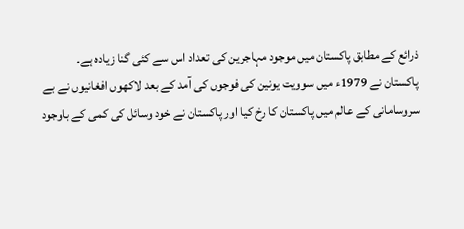ذرائع کے مطابق پاکستان میں موجود مہاجرین کی تعداد اس سے کئی گنا زیادہ ہے۔
پاکستان نے 1979ء میں سوویت یونین کی فوجوں کی آمد کے بعد لاکھوں افغانیوں نے بے سروسامانی کے عالم میں پاکستان کا رخ کیا اور پاکستان نے خود وسائل کی کمی کے باوجود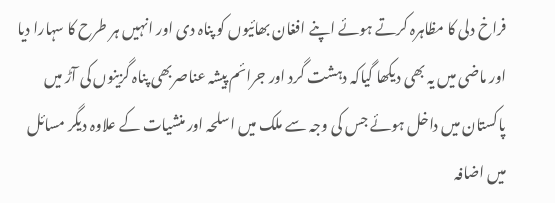فراخ دلی کا مظاہرہ کرتے ہوئے اپنے افغان بھائیوں کو پناہ دی اور انہیں ہر طرح کا سہارا دیا اور ماضی میں یہ بھی دیکھا گیاکہ دہشت گرد اور جرائم پیشہ عناصربھی پناہ گزینوں کی آڑ میں پاکستان میں داخل ہوئے جس کی وجہ سے ملک میں اسلحہ اور منشیات کے علاوہ دیگر مسائل میں اضافہ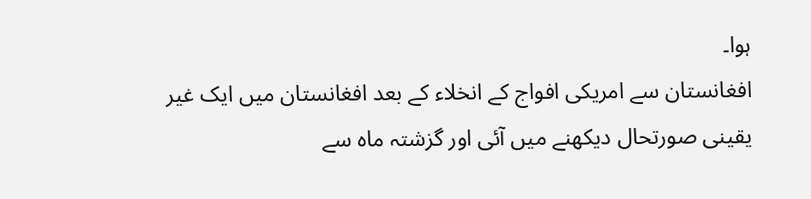ہوا۔
افغانستان سے امریکی افواج کے انخلاء کے بعد افغانستان میں ایک غیر یقینی صورتحال دیکھنے میں آئی اور گزشتہ ماہ سے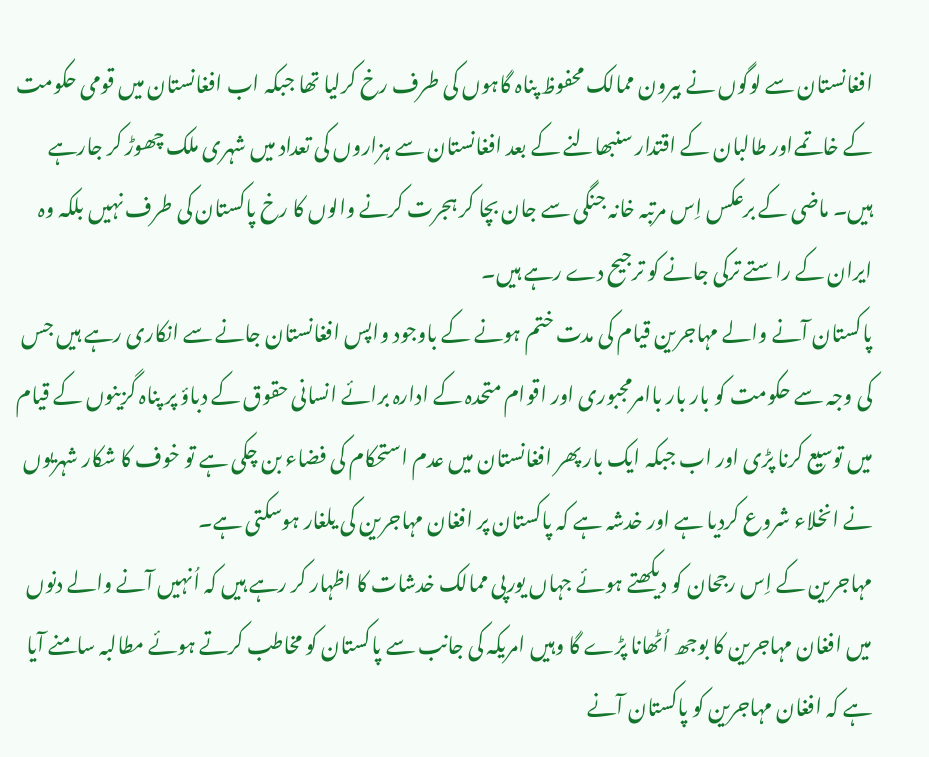افغانستان سے لوگوں نے بیرون ممالک محفوظ پناہ گاہوں کی طرف رخ کرلیا تھا جبکہ اب افغانستان میں قومی حکومت کے خاتمےاور طالبان کے اقتدار سنبھالنے کے بعد افغانستان سے ہزاروں کی تعداد میں شہری ملک چھوڑ کر جارہے ہیں۔ ماضی کے برعکس اِس مرتبہ خانہ جنگی سے جان بچا کر ہجرت کرنے والوں کا رخ پاکستان کی طرف نہیں بلکہ وہ ایران کے راستے ترکی جانے کو ترجیح دے رہے ہیں۔
پاکستان آنے والے مہاجرین قیام کی مدت ختم ہونے کے باوجود واپس افغانستان جانے سے انکاری رہے ہیں جس کی وجہ سے حکومت کو بار بار باامرمجبوری اور اقوام متحدہ کے ادارہ برائے انسانی حقوق کے دباؤ پر پناہ گزینوں کے قیام میں توسیع کرنا پڑی اور اب جبکہ ایک بار پھر افغانستان میں عدم استحکام کی فضاء بن چکی ہے تو خوف کا شکار شہریوں نے انخلاء شروع کردیا ہے اور خدشہ ہے کہ پاکستان پر افغان مہاجرین کی یلغار ہوسکتی ہے۔
مہاجرین کے اِس رجحان کو دیکھتے ہوئے جہاں یورپی ممالک خدشات کا اظہار کر رہے ہیں کہ اُنہیں آنے والے دنوں میں افغان مہاجرین کا بوجھ اُٹھانا پڑے گا وہیں امریکہ کی جانب سے پاکستان کو مخاطب کرتے ہوئے مطالبہ سامنے آیا ہے کہ افغان مہاجرین کو پاکستان آنے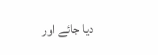دیا جائے اور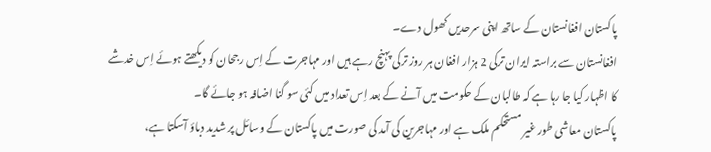پاکستان افغانستان کے ساتھ اپنی سرحدیں کھول دے۔
افغانستان سے براستہ ایران ترکی 2 ہزار افغان ہر روز ترکی پہنچ رہے ہیں اور مہاجرت کے اِس رجحان کو دیکھتے ہوئے اِس خدشے کا اظہار کیا جا رہا ہے کہ طالبان کے حکومت میں آنے کے بعد اِس تعداد میں کئی سو گنا اضافہ ہو جائے گا۔
پاکستان معاشی طور غیر مستحکم ملک ہے اور مہاجرین کی آمد کی صورت میں پاکستان کے وسائل پر شدید دباؤ آسکتا ہے،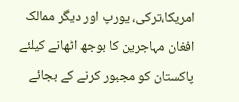امریکا،ترکی، یورپ اور دیگر ممالک افغان مہاجرین کا بوجھ اٹھانے کیلئے پاکستان کو مجبور کرنے کے بجائے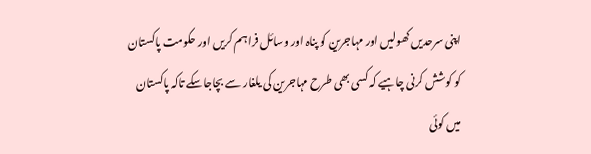اپنی سرحدیں کھولیں اور مہاجرین کو پناہ اور وسائل فراہم کریں اور حکومت پاکستان کو کوشش کرنی چاہیے کہ کسی بھی طرح مہاجرین کی یلغار سے بچاجاسکے تاکہ پاکستان میں کوئی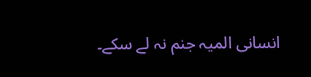انسانی المیہ جنم نہ لے سکے۔